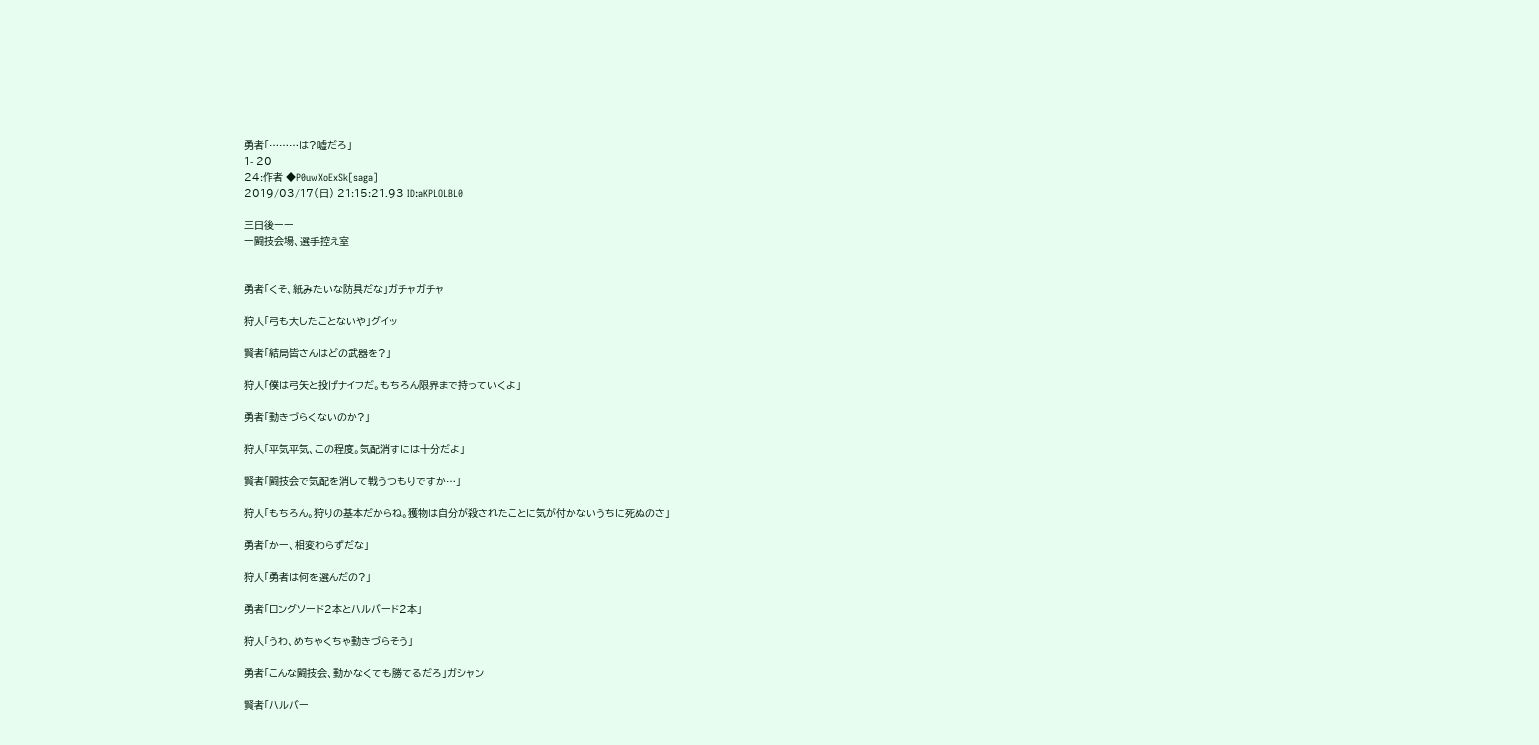勇者「………は?嘘だろ」
1- 20
24:作者 ◆P0uwXoExSk[saga]
2019/03/17(日) 21:15:21.93 ID:aKPLOLBL0

三日後ーー
ー闘技会場、選手控え室


勇者「くそ、紙みたいな防具だな」ガチャガチャ

狩人「弓も大したことないや」グイッ

賢者「結局皆さんはどの武器を?」

狩人「僕は弓矢と投げナイフだ。もちろん限界まで持っていくよ」

勇者「動きづらくないのか?」

狩人「平気平気、この程度。気配消すには十分だよ」

賢者「闘技会で気配を消して戦うつもりですか…」

狩人「もちろん。狩りの基本だからね。獲物は自分が殺されたことに気が付かないうちに死ぬのさ」

勇者「かー、相変わらずだな」

狩人「勇者は何を選んだの?」

勇者「ロングソード2本とハルバード2本」

狩人「うわ、めちゃくちゃ動きづらそう」

勇者「こんな闘技会、動かなくても勝てるだろ」ガシャン

賢者「ハルバー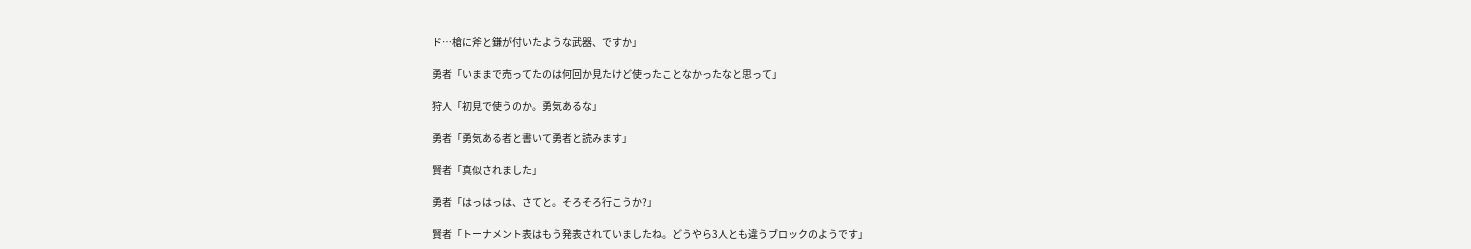ド…槍に斧と鎌が付いたような武器、ですか」

勇者「いままで売ってたのは何回か見たけど使ったことなかったなと思って」

狩人「初見で使うのか。勇気あるな」

勇者「勇気ある者と書いて勇者と読みます」

賢者「真似されました」

勇者「はっはっは、さてと。そろそろ行こうか?」

賢者「トーナメント表はもう発表されていましたね。どうやら3人とも違うブロックのようです」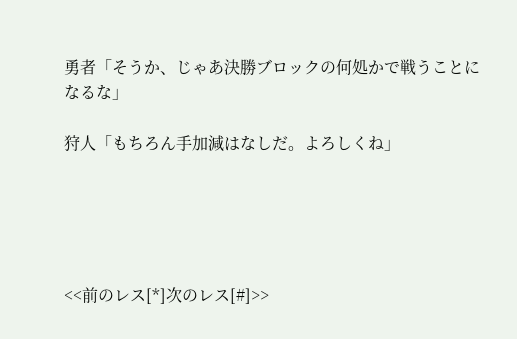勇者「そうか、じゃあ決勝ブロックの何処かで戦うことになるな」

狩人「もちろん手加減はなしだ。よろしくね」





<<前のレス[*]次のレス[#]>>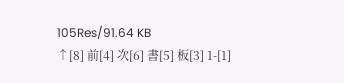105Res/91.64 KB
↑[8] 前[4] 次[6] 書[5] 板[3] 1-[1]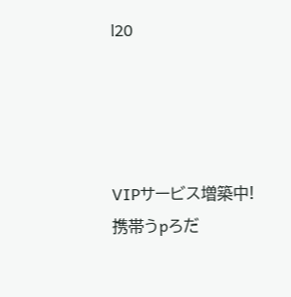l20




VIPサービス増築中!
携帯うpろだ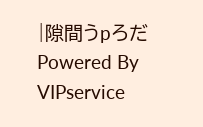|隙間うpろだ
Powered By VIPservice